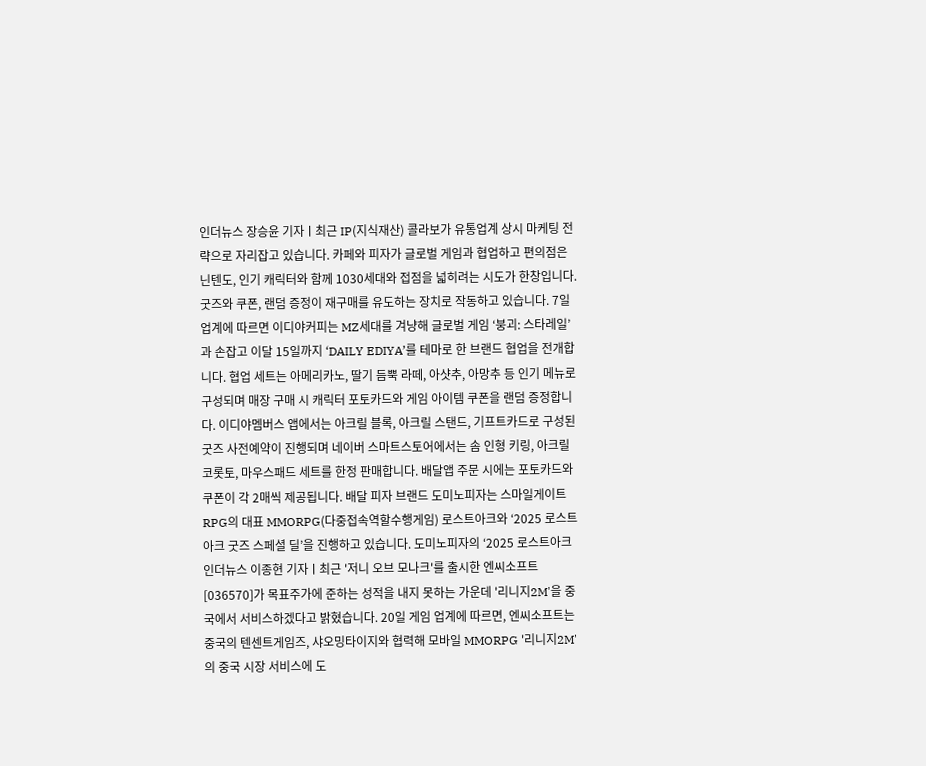인더뉴스 장승윤 기자ㅣ최근 IP(지식재산) 콜라보가 유통업계 상시 마케팅 전략으로 자리잡고 있습니다. 카페와 피자가 글로벌 게임과 협업하고 편의점은 닌텐도, 인기 캐릭터와 함께 1030세대와 접점을 넓히려는 시도가 한창입니다. 굿즈와 쿠폰, 랜덤 증정이 재구매를 유도하는 장치로 작동하고 있습니다. 7일 업계에 따르면 이디야커피는 MZ세대를 겨냥해 글로벌 게임 ‘붕괴: 스타레일’과 손잡고 이달 15일까지 ‘DAILY EDIYA’를 테마로 한 브랜드 협업을 전개합니다. 협업 세트는 아메리카노, 딸기 듬뿍 라떼, 아샷추, 아망추 등 인기 메뉴로 구성되며 매장 구매 시 캐릭터 포토카드와 게임 아이템 쿠폰을 랜덤 증정합니다. 이디야멤버스 앱에서는 아크릴 블록, 아크릴 스탠드, 기프트카드로 구성된 굿즈 사전예약이 진행되며 네이버 스마트스토어에서는 솜 인형 키링, 아크릴 코롯토, 마우스패드 세트를 한정 판매합니다. 배달앱 주문 시에는 포토카드와 쿠폰이 각 2매씩 제공됩니다. 배달 피자 브랜드 도미노피자는 스마일게이트 RPG의 대표 MMORPG(다중접속역할수행게임) 로스트아크와 ‘2025 로스트아크 굿즈 스페셜 딜’을 진행하고 있습니다. 도미노피자의 ‘2025 로스트아크
인더뉴스 이종현 기자ㅣ최근 '저니 오브 모나크'를 출시한 엔씨소프트[036570]가 목표주가에 준하는 성적을 내지 못하는 가운데 '리니지2M'을 중국에서 서비스하겠다고 밝혔습니다. 20일 게임 업계에 따르면, 엔씨소프트는 중국의 텐센트게임즈, 샤오밍타이지와 협력해 모바일 MMORPG '리니지2M'의 중국 시장 서비스에 도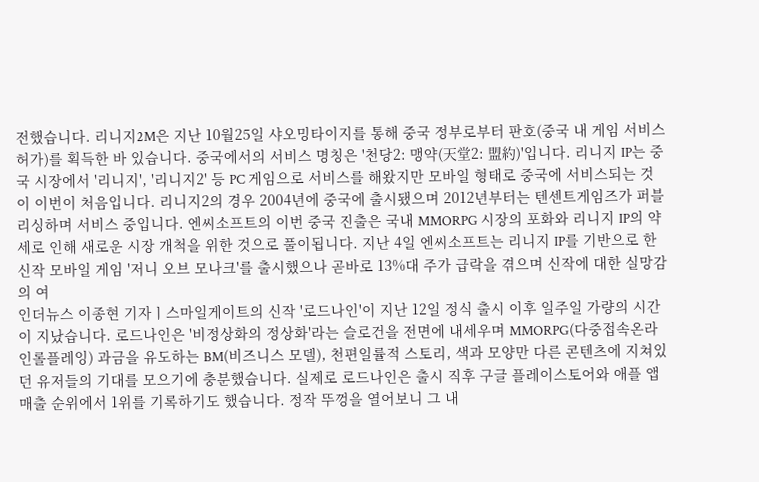전했습니다. 리니지2M은 지난 10월25일 샤오밍타이지를 통해 중국 정부로부터 판호(중국 내 게임 서비스 허가)를 획득한 바 있습니다. 중국에서의 서비스 명칭은 '천당2: 맹약(天堂2: 盟約)'입니다. 리니지 IP는 중국 시장에서 '리니지', '리니지2' 등 PC 게임으로 서비스를 해왔지만 모바일 형태로 중국에 서비스되는 것이 이번이 처음입니다. 리니지2의 경우 2004년에 중국에 출시됐으며 2012년부터는 텐센트게임즈가 퍼블리싱하며 서비스 중입니다. 엔씨소프트의 이번 중국 진출은 국내 MMORPG 시장의 포화와 리니지 IP의 약세로 인해 새로운 시장 개척을 위한 것으로 풀이됩니다. 지난 4일 엔씨소프트는 리니지 IP를 기반으로 한 신작 모바일 게임 '저니 오브 모나크'를 출시했으나 곧바로 13%대 주가 급락을 겪으며 신작에 대한 실망감의 여
인더뉴스 이종현 기자ㅣ스마일게이트의 신작 '로드나인'이 지난 12일 정식 출시 이후 일주일 가량의 시간이 지났습니다. 로드나인은 '비정상화의 정상화'라는 슬로건을 전면에 내세우며 MMORPG(다중접속온라인롤플레잉) 과금을 유도하는 BM(비즈니스 모델), 천편일률적 스토리, 색과 모양만 다른 콘텐츠에 지쳐있던 유저들의 기대를 모으기에 충분했습니다. 실제로 로드나인은 출시 직후 구글 플레이스토어와 애플 앱 매출 순위에서 1위를 기록하기도 했습니다. 정작 뚜껑을 열어보니 그 내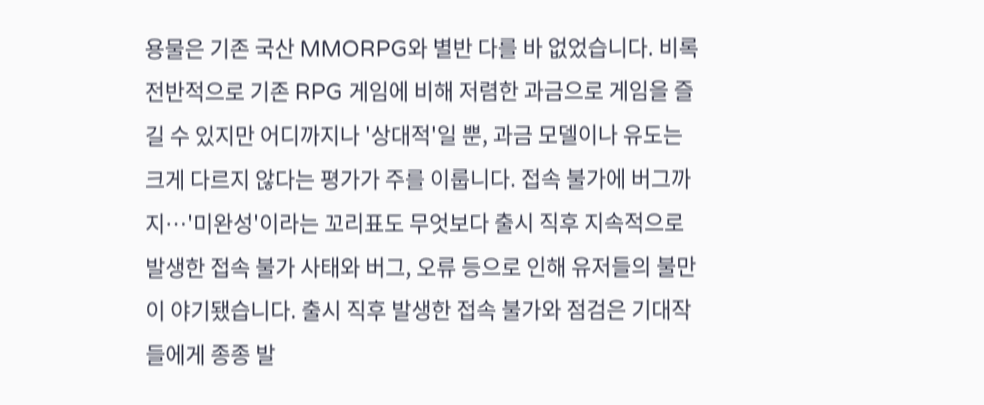용물은 기존 국산 MMORPG와 별반 다를 바 없었습니다. 비록 전반적으로 기존 RPG 게임에 비해 저렴한 과금으로 게임을 즐길 수 있지만 어디까지나 '상대적'일 뿐, 과금 모델이나 유도는 크게 다르지 않다는 평가가 주를 이룹니다. 접속 불가에 버그까지…'미완성'이라는 꼬리표도 무엇보다 출시 직후 지속적으로 발생한 접속 불가 사태와 버그, 오류 등으로 인해 유저들의 불만이 야기됐습니다. 출시 직후 발생한 접속 불가와 점검은 기대작들에게 종종 발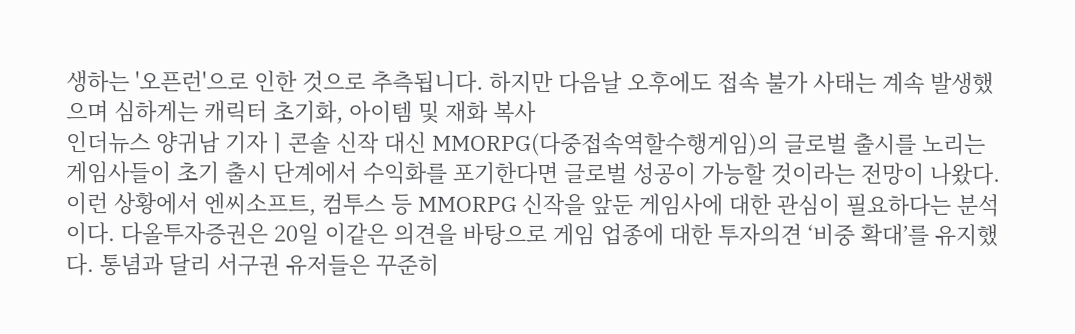생하는 '오픈런'으로 인한 것으로 추측됩니다. 하지만 다음날 오후에도 접속 불가 사태는 계속 발생했으며 심하게는 캐릭터 초기화, 아이템 및 재화 복사
인더뉴스 양귀남 기자ㅣ콘솔 신작 대신 MMORPG(다중접속역할수행게임)의 글로벌 출시를 노리는 게임사들이 초기 출시 단계에서 수익화를 포기한다면 글로벌 성공이 가능할 것이라는 전망이 나왔다. 이런 상황에서 엔씨소프트, 컴투스 등 MMORPG 신작을 앞둔 게임사에 대한 관심이 필요하다는 분석이다. 다올투자증권은 20일 이같은 의견을 바탕으로 게임 업종에 대한 투자의견 ‘비중 확대’를 유지했다. 통념과 달리 서구권 유저들은 꾸준히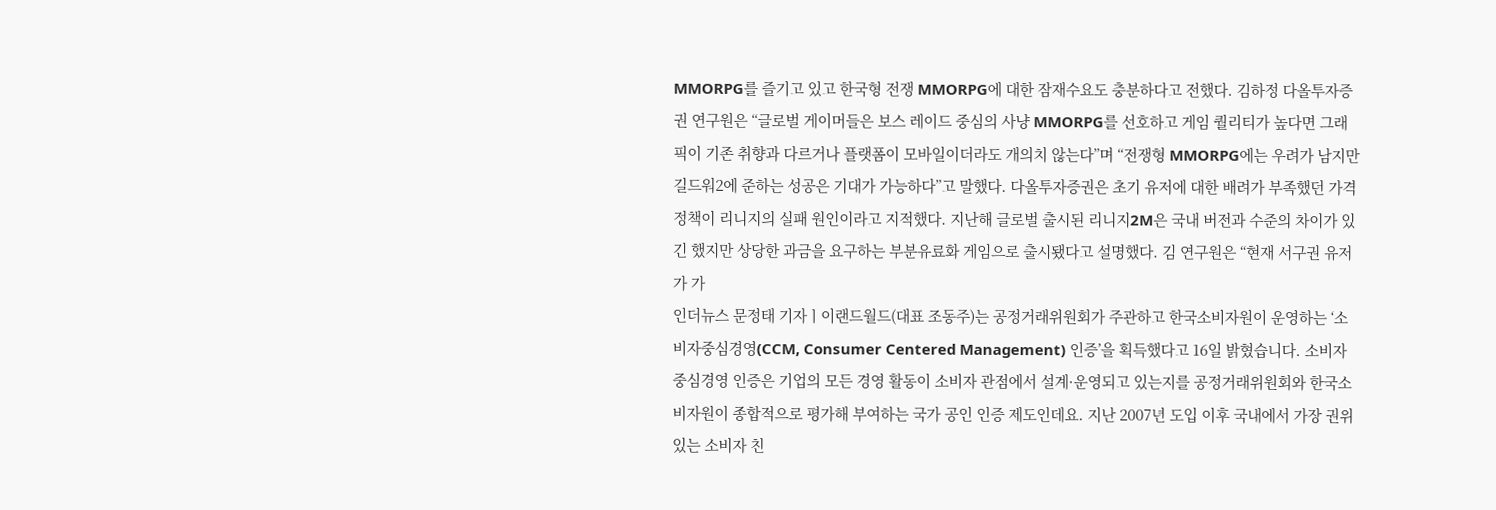MMORPG를 즐기고 있고 한국형 전쟁 MMORPG에 대한 잠재수요도 충분하다고 전했다. 김하정 다올투자증권 연구원은 “글로벌 게이머들은 보스 레이드 중심의 사냥 MMORPG를 선호하고 게임 퀄리티가 높다면 그래픽이 기존 취향과 다르거나 플랫폼이 모바일이더라도 개의치 않는다”며 “전쟁형 MMORPG에는 우려가 남지만 길드워2에 준하는 성공은 기대가 가능하다”고 말했다. 다올투자증권은 초기 유저에 대한 배려가 부족했던 가격 정책이 리니지의 실패 원인이라고 지적했다. 지난해 글로벌 출시된 리니지2M은 국내 버전과 수준의 차이가 있긴 했지만 상당한 과금을 요구하는 부분유료화 게임으로 출시됐다고 설명했다. 김 연구원은 “현재 서구권 유저가 가
인더뉴스 문정태 기자ㅣ이랜드월드(대표 조동주)는 공정거래위원회가 주관하고 한국소비자원이 운영하는 ‘소비자중심경영(CCM, Consumer Centered Management) 인증’을 획득했다고 16일 밝혔습니다. 소비자중심경영 인증은 기업의 모든 경영 활동이 소비자 관점에서 설계·운영되고 있는지를 공정거래위원회와 한국소비자원이 종합적으로 평가해 부여하는 국가 공인 인증 제도인데요. 지난 2007년 도입 이후 국내에서 가장 권위 있는 소비자 친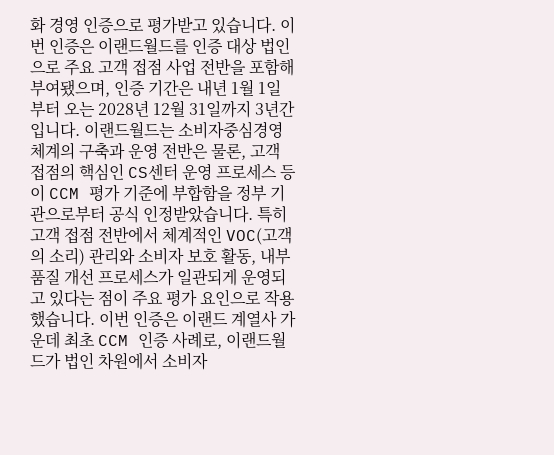화 경영 인증으로 평가받고 있습니다. 이번 인증은 이랜드월드를 인증 대상 법인으로 주요 고객 접점 사업 전반을 포함해 부여됐으며, 인증 기간은 내년 1월 1일부터 오는 2028년 12월 31일까지 3년간입니다. 이랜드월드는 소비자중심경영 체계의 구축과 운영 전반은 물론, 고객 접점의 핵심인 CS센터 운영 프로세스 등이 CCM 평가 기준에 부합함을 정부 기관으로부터 공식 인정받았습니다. 특히 고객 접점 전반에서 체계적인 VOC(고객의 소리) 관리와 소비자 보호 활동, 내부 품질 개선 프로세스가 일관되게 운영되고 있다는 점이 주요 평가 요인으로 작용했습니다. 이번 인증은 이랜드 계열사 가운데 최초 CCM 인증 사례로, 이랜드월드가 법인 차원에서 소비자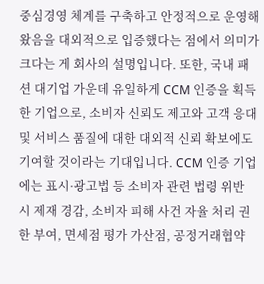중심경영 체계를 구축하고 안정적으로 운영해 왔음을 대외적으로 입증했다는 점에서 의미가 크다는 게 회사의 설명입니다. 또한, 국내 패션 대기업 가운데 유일하게 CCM 인증을 획득한 기업으로, 소비자 신뢰도 제고와 고객 응대 및 서비스 품질에 대한 대외적 신뢰 확보에도 기여할 것이라는 기대입니다. CCM 인증 기업에는 표시·광고법 등 소비자 관련 법령 위반 시 제재 경감, 소비자 피해 사건 자율 처리 권한 부여, 면세점 평가 가산점, 공정거래협약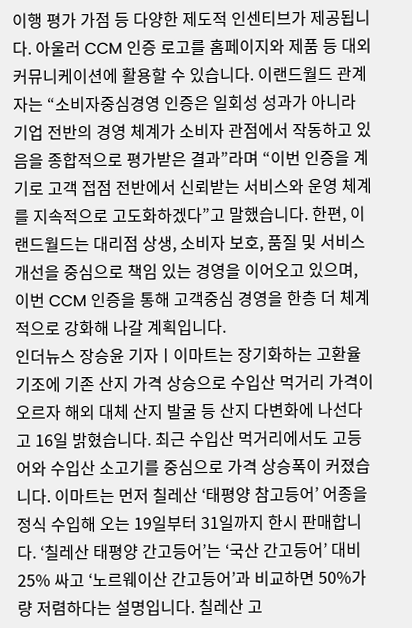이행 평가 가점 등 다양한 제도적 인센티브가 제공됩니다. 아울러 CCM 인증 로고를 홈페이지와 제품 등 대외 커뮤니케이션에 활용할 수 있습니다. 이랜드월드 관계자는 “소비자중심경영 인증은 일회성 성과가 아니라 기업 전반의 경영 체계가 소비자 관점에서 작동하고 있음을 종합적으로 평가받은 결과”라며 “이번 인증을 계기로 고객 접점 전반에서 신뢰받는 서비스와 운영 체계를 지속적으로 고도화하겠다”고 말했습니다. 한편, 이랜드월드는 대리점 상생, 소비자 보호, 품질 및 서비스 개선을 중심으로 책임 있는 경영을 이어오고 있으며, 이번 CCM 인증을 통해 고객중심 경영을 한층 더 체계적으로 강화해 나갈 계획입니다.
인더뉴스 장승윤 기자ㅣ이마트는 장기화하는 고환율 기조에 기존 산지 가격 상승으로 수입산 먹거리 가격이 오르자 해외 대체 산지 발굴 등 산지 다변화에 나선다고 16일 밝혔습니다. 최근 수입산 먹거리에서도 고등어와 수입산 소고기를 중심으로 가격 상승폭이 커졌습니다. 이마트는 먼저 칠레산 ‘태평양 참고등어’ 어종을 정식 수입해 오는 19일부터 31일까지 한시 판매합니다. ‘칠레산 태평양 간고등어’는 ‘국산 간고등어’ 대비 25% 싸고 ‘노르웨이산 간고등어’과 비교하면 50%가량 저렴하다는 설명입니다. 칠레산 고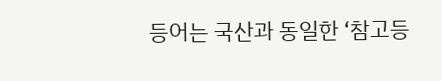등어는 국산과 동일한 ‘참고등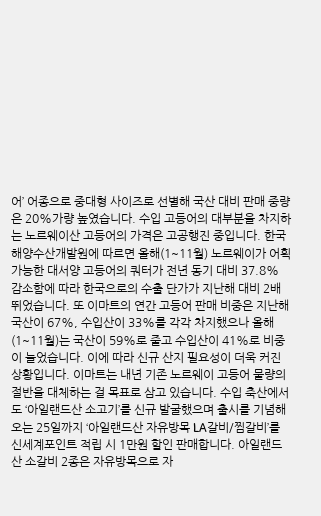어’ 어종으로 중대형 사이즈로 선별해 국산 대비 판매 중량은 20%가량 높였습니다. 수입 고등어의 대부분을 차지하는 노르웨이산 고등어의 가격은 고공행진 중입니다. 한국해양수산개발원에 따르면 올해(1~11월) 노르웨이가 어획 가능한 대서양 고등어의 쿼터가 전년 동기 대비 37.8% 감소함에 따라 한국으로의 수출 단가가 지난해 대비 2배 뛰었습니다. 또 이마트의 연간 고등어 판매 비중은 지난해 국산이 67%, 수입산이 33%를 각각 차지했으나 올해(1~11월)는 국산이 59%로 줄고 수입산이 41%로 비중이 늘었습니다. 이에 따라 신규 산지 필요성이 더욱 커진 상황입니다. 이마트는 내년 기존 노르웨이 고등어 물량의 절반을 대체하는 걸 목표로 삼고 있습니다. 수입 축산에서도 ‘아일랜드산 소고기’를 신규 발굴했으며 출시를 기념해 오는 25일까지 ‘아일랜드산 자유방목 LA갈비/찜갈비’를 신세계포인트 적립 시 1만원 할인 판매합니다. 아일랜드산 소갈비 2종은 자유방목으로 자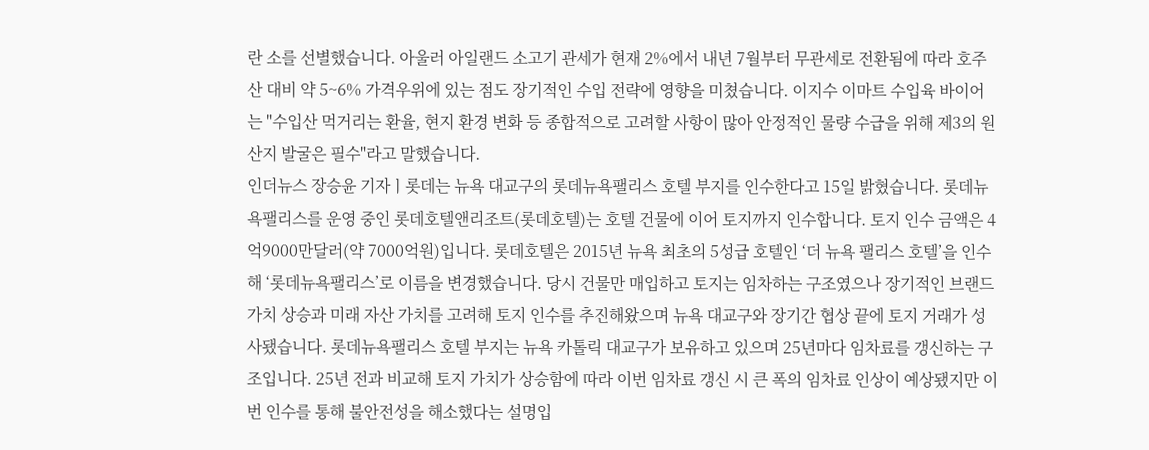란 소를 선별했습니다. 아울러 아일랜드 소고기 관세가 현재 2%에서 내년 7월부터 무관세로 전환됨에 따라 호주산 대비 약 5~6% 가격우위에 있는 점도 장기적인 수입 전략에 영향을 미쳤습니다. 이지수 이마트 수입육 바이어는 "수입산 먹거리는 환율, 현지 환경 변화 등 종합적으로 고려할 사항이 많아 안정적인 물량 수급을 위해 제3의 원산지 발굴은 필수"라고 말했습니다.
인더뉴스 장승윤 기자ㅣ롯데는 뉴욕 대교구의 롯데뉴욕팰리스 호텔 부지를 인수한다고 15일 밝혔습니다. 롯데뉴욕팰리스를 운영 중인 롯데호텔앤리조트(롯데호텔)는 호텔 건물에 이어 토지까지 인수합니다. 토지 인수 금액은 4억9000만달러(약 7000억원)입니다. 롯데호텔은 2015년 뉴욕 최초의 5성급 호텔인 ‘더 뉴욕 팰리스 호텔’을 인수해 ‘롯데뉴욕팰리스’로 이름을 변경했습니다. 당시 건물만 매입하고 토지는 임차하는 구조였으나 장기적인 브랜드 가치 상승과 미래 자산 가치를 고려해 토지 인수를 추진해왔으며 뉴욕 대교구와 장기간 협상 끝에 토지 거래가 성사됐습니다. 롯데뉴욕팰리스 호텔 부지는 뉴욕 카톨릭 대교구가 보유하고 있으며 25년마다 임차료를 갱신하는 구조입니다. 25년 전과 비교해 토지 가치가 상승함에 따라 이번 임차료 갱신 시 큰 폭의 임차료 인상이 예상됐지만 이번 인수를 통해 불안전성을 해소했다는 설명입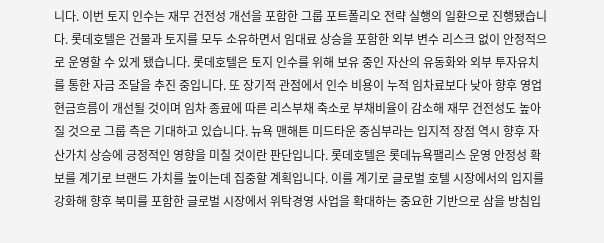니다. 이번 토지 인수는 재무 건전성 개선을 포함한 그룹 포트폴리오 전략 실행의 일환으로 진행됐습니다. 롯데호텔은 건물과 토지를 모두 소유하면서 임대료 상승을 포함한 외부 변수 리스크 없이 안정적으로 운영할 수 있게 됐습니다. 롯데호텔은 토지 인수를 위해 보유 중인 자산의 유동화와 외부 투자유치를 통한 자금 조달을 추진 중입니다. 또 장기적 관점에서 인수 비용이 누적 임차료보다 낮아 향후 영업 현금흐름이 개선될 것이며 임차 종료에 따른 리스부채 축소로 부채비율이 감소해 재무 건전성도 높아질 것으로 그룹 측은 기대하고 있습니다. 뉴욕 맨해튼 미드타운 중심부라는 입지적 장점 역시 향후 자산가치 상승에 긍정적인 영향을 미칠 것이란 판단입니다. 롯데호텔은 롯데뉴욕팰리스 운영 안정성 확보를 계기로 브랜드 가치를 높이는데 집중할 계획입니다. 이를 계기로 글로벌 호텔 시장에서의 입지를 강화해 향후 북미를 포함한 글로벌 시장에서 위탁경영 사업을 확대하는 중요한 기반으로 삼을 방침입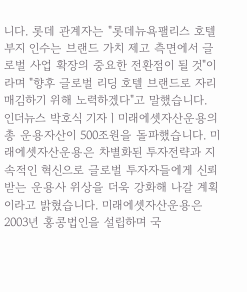니다. 롯데 관계자는 "롯데뉴욕팰리스 호텔 부지 인수는 브랜드 가치 제고 측면에서 글로벌 사업 확장의 중요한 전환점이 될 것"이라며 "향후 글로벌 리딩 호텔 브랜드로 자리매김하기 위해 노력하겠다"고 말했습니다.
인더뉴스 박호식 기자ㅣ미래에셋자산운용의 총 운용자산이 500조원을 돌파했습니다. 미래에셋자산운용은 차별화된 투자전략과 지속적인 혁신으로 글로벌 투자자들에게 신뢰받는 운용사 위상을 더욱 강화해 나갈 계획이라고 밝혔습니다. 미래에셋자산운용은 2003년 홍콩법인을 설립하며 국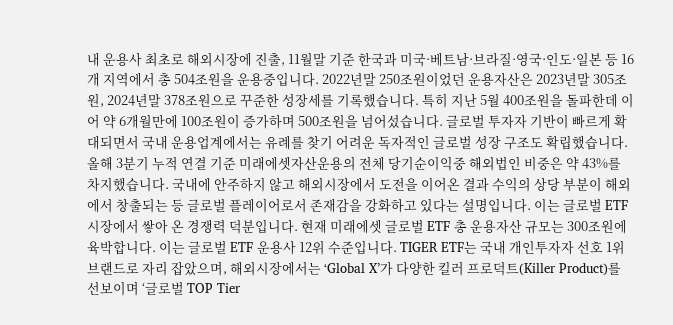내 운용사 최초로 해외시장에 진출, 11월말 기준 한국과 미국·베트남·브라질·영국·인도·일본 등 16개 지역에서 총 504조원을 운용중입니다. 2022년말 250조원이었던 운용자산은 2023년말 305조원, 2024년말 378조원으로 꾸준한 성장세를 기록했습니다. 특히 지난 5월 400조원을 돌파한데 이어 약 6개월만에 100조원이 증가하며 500조원을 넘어섰습니다. 글로벌 투자자 기반이 빠르게 확대되면서 국내 운용업계에서는 유례를 찾기 어려운 독자적인 글로벌 성장 구조도 확립했습니다. 올해 3분기 누적 연결 기준 미래에셋자산운용의 전체 당기순이익중 해외법인 비중은 약 43%를 차지했습니다. 국내에 안주하지 않고 해외시장에서 도전을 이어온 결과 수익의 상당 부분이 해외에서 창출되는 등 글로벌 플레이어로서 존재감을 강화하고 있다는 설명입니다. 이는 글로벌 ETF 시장에서 쌓아 온 경쟁력 덕분입니다. 현재 미래에셋 글로벌 ETF 총 운용자산 규모는 300조원에 육박합니다. 이는 글로벌 ETF 운용사 12위 수준입니다. TIGER ETF는 국내 개인투자자 선호 1위 브랜드로 자리 잡았으며, 해외시장에서는 ‘Global X’가 다양한 킬러 프로덕트(Killer Product)를 선보이며 ‘글로벌 TOP Tier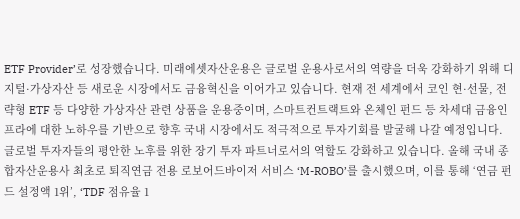ETF Provider’로 성장했습니다. 미래에셋자산운용은 글로벌 운용사로서의 역량을 더욱 강화하기 위해 디지털·가상자산 등 새로운 시장에서도 금융혁신을 이어가고 있습니다. 현재 전 세계에서 코인 현·선물, 전략형 ETF 등 다양한 가상자산 관련 상품을 운용중이며, 스마트컨트랙트와 온체인 펀드 등 차세대 금융인프라에 대한 노하우를 기반으로 향후 국내 시장에서도 적극적으로 투자기회를 발굴해 나갈 예정입니다. 글로벌 투자자들의 평안한 노후를 위한 장기 투자 파트너로서의 역할도 강화하고 있습니다. 올해 국내 종합자산운용사 최초로 퇴직연금 전용 로보어드바이저 서비스 ‘M-ROBO’를 출시했으며, 이를 통해 ‘연금 펀드 설정액 1위’, ‘TDF 점유율 1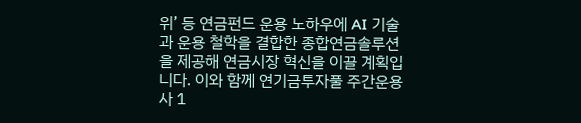위’ 등 연금펀드 운용 노하우에 AI 기술과 운용 철학을 결합한 종합연금솔루션을 제공해 연금시장 혁신을 이끌 계획입니다. 이와 함께 연기금투자풀 주간운용사 1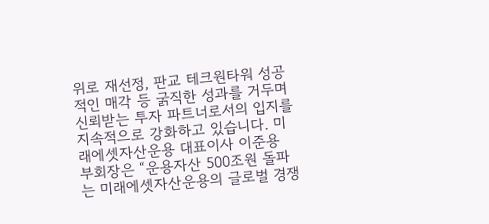위로 재선정, 판교 테크원타워 성공적인 매각 등 굵직한 성과를 거두며 신뢰받는 투자 파트너로서의 입지를 지속적으로 강화하고 있습니다. 미래에셋자산운용 대표이사 이준용 부회장은 “운용자산 500조원 돌파는 미래에셋자산운용의 글로벌 경쟁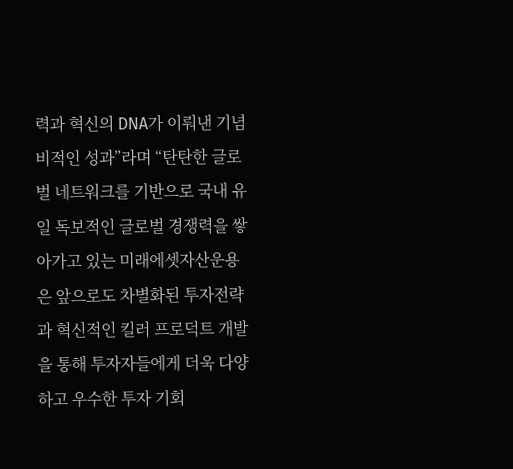력과 혁신의 DNA가 이뤄낸 기념비적인 성과”라며 “탄탄한 글로벌 네트워크를 기반으로 국내 유일 독보적인 글로벌 경쟁력을 쌓아가고 있는 미래에셋자산운용은 앞으로도 차별화된 투자전략과 혁신적인 킬러 프로덕트 개발을 통해 투자자들에게 더욱 다양하고 우수한 투자 기회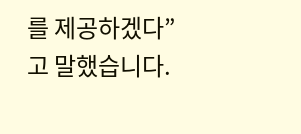를 제공하겠다”고 말했습니다.